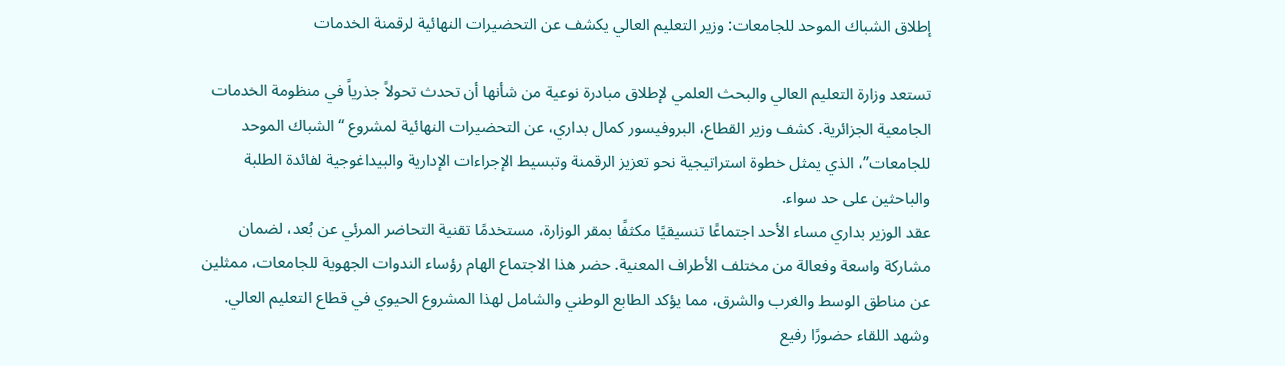إطلاق الشباك الموحد للجامعات: وزير التعليم العالي يكشف عن التحضيرات النهائية لرقمنة الخدمات

تستعد وزارة التعليم العالي والبحث العلمي لإطلاق مبادرة نوعية من شأنها أن تحدث تحولاً جذرياً في منظومة الخدمات الجامعية الجزائرية. كشف وزير القطاع، البروفيسور كمال بداري، عن التحضيرات النهائية لمشروع “الشباك الموحد للجامعات”، الذي يمثل خطوة استراتيجية نحو تعزيز الرقمنة وتبسيط الإجراءات الإدارية والبيداغوجية لفائدة الطلبة والباحثين على حد سواء.
عقد الوزير بداري مساء الأحد اجتماعًا تنسيقيًا مكثفًا بمقر الوزارة، مستخدمًا تقنية التحاضر المرئي عن بُعد، لضمان مشاركة واسعة وفعالة من مختلف الأطراف المعنية. حضر هذا الاجتماع الهام رؤساء الندوات الجهوية للجامعات، ممثلين عن مناطق الوسط والغرب والشرق، مما يؤكد الطابع الوطني والشامل لهذا المشروع الحيوي في قطاع التعليم العالي.
وشهد اللقاء حضورًا رفيع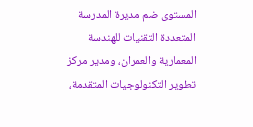المستوى ضم مديرة المدرسة المتعددة التقنيات للهندسة المعمارية والعمران، ومدير مركز تطوير التكنولوجيات المتقدمة،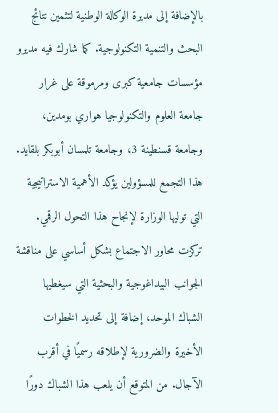بالإضافة إلى مديرة الوكالة الوطنية لتثمين نتائج البحث والتنمية التكنولوجية. كما شارك فيه مديرو مؤسسات جامعية كبرى ومرموقة على غرار جامعة العلوم والتكنولوجيا هواري بومدين، وجامعة قسنطينة 3، وجامعة تلمسان أبوبكر بلقايد. هذا التجمع للمسؤولين يؤكد الأهمية الاستراتيجية التي توليها الوزارة لإنجاح هذا التحول الرقمي.
تركزت محاور الاجتماع بشكل أساسي على مناقشة الجوانب البيداغوجية والبحثية التي سيغطيها الشباك الموحد، إضافة إلى تحديد الخطوات الأخيرة والضرورية لإطلاقه رسميًا في أقرب الآجال. من المتوقع أن يلعب هذا الشباك دورًا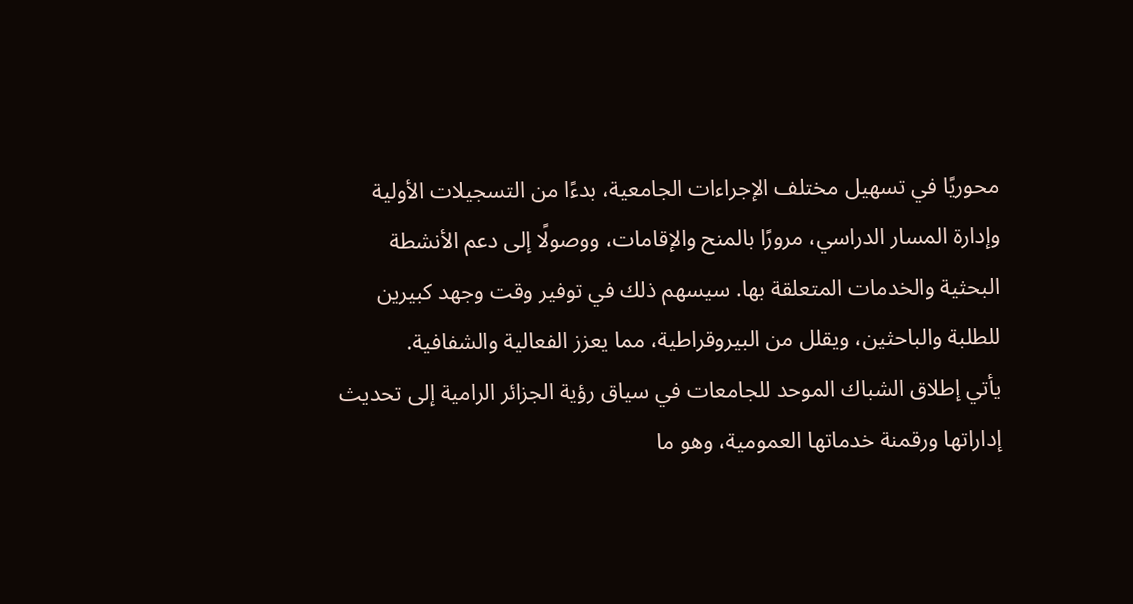محوريًا في تسهيل مختلف الإجراءات الجامعية، بدءًا من التسجيلات الأولية وإدارة المسار الدراسي، مرورًا بالمنح والإقامات، ووصولًا إلى دعم الأنشطة البحثية والخدمات المتعلقة بها. سيسهم ذلك في توفير وقت وجهد كبيرين للطلبة والباحثين، ويقلل من البيروقراطية، مما يعزز الفعالية والشفافية.
يأتي إطلاق الشباك الموحد للجامعات في سياق رؤية الجزائر الرامية إلى تحديث إداراتها ورقمنة خدماتها العمومية، وهو ما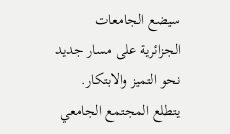سيضع الجامعات الجزائرية على مسار جديد نحو التميز والابتكار. يتطلع المجتمع الجامعي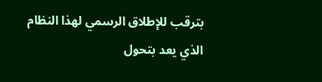بترقب للإطلاق الرسمي لهذا النظام الذي يعد بتحول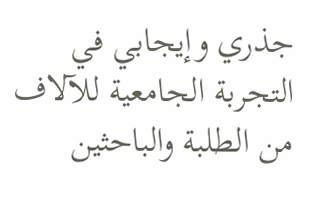جذري وإيجابي في التجربة الجامعية للآلاف من الطلبة والباحثين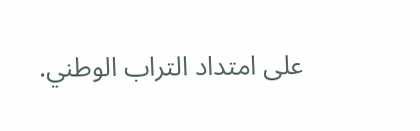على امتداد التراب الوطني.